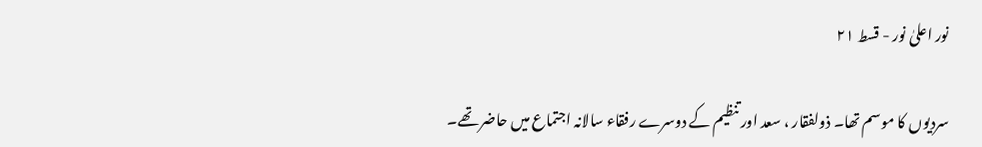نور اعلیٰ نور - قسط ۲۱

سردیوں کا موسم تھا۔ ذولفقار ، سعد اور تنظیم کے دوسرے رفقاء سالانہ اجتماع میں حاضر تھے۔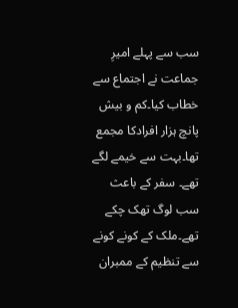سب سے پہلے امیرِ جماعت نے اجتماع سے خطاب کیا۔کم و بیش پانچ ہزار افرادکا مجمع تھا۔بہت سے خیمے لگے تھے۔ سفر کے باعث سب لوگ تھک چکے تھے۔ملک کے کونے کونے سے تنظیم کے ممبران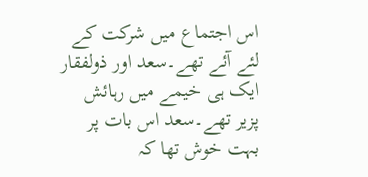اس اجتماع میں شرکت کے لئے آئے تھے۔سعد اور ذولفقار ایک ہی خیمے میں رہائش پزیر تھے۔سعد اس بات پر بہت خوش تھا کہ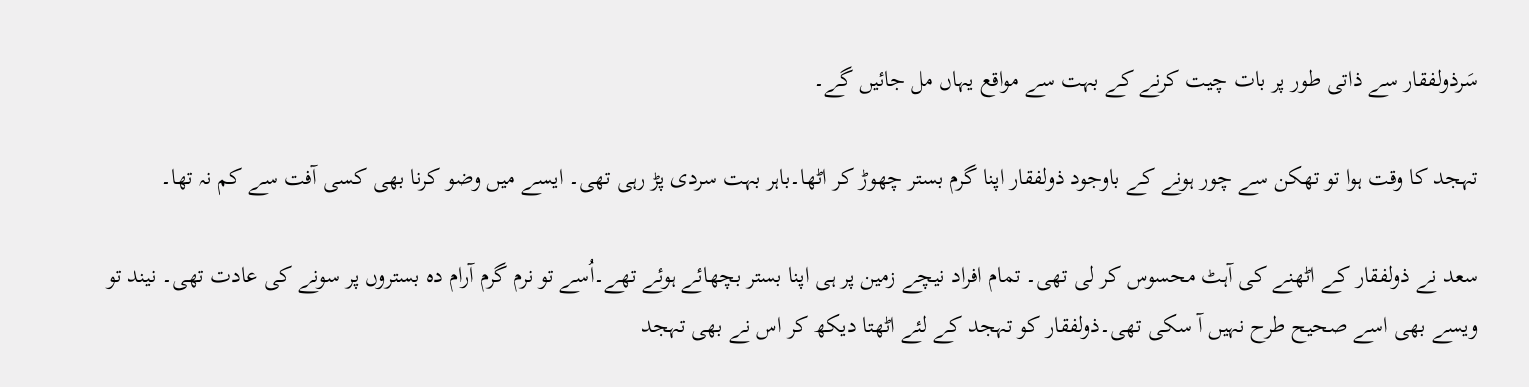سَرذولفقار سے ذاتی طور پر بات چیت کرنے کے بہت سے مواقع یہاں مل جائیں گے۔

تہجد کا وقت ہوا تو تھکن سے چور ہونے کے باوجود ذولفقار اپنا گرم بستر چھوڑ کر اٹھا۔باہر بہت سردی پڑ رہی تھی۔ ایسے میں وضو کرنا بھی کسی آفت سے کم نہ تھا۔

سعد نے ذولفقار کے اٹھنے کی آہٹ محسوس کر لی تھی۔ تمام افراد نیچے زمین پر ہی اپنا بستر بچھائے ہوئے تھے۔اُسے تو نرم گرم آرام دہ بستروں پر سونے کی عادت تھی۔ نیند تو ویسے بھی اسے صحیح طرح نہیں آ سکی تھی۔ذولفقار کو تہجد کے لئے اٹھتا دیکھ کر اس نے بھی تہجد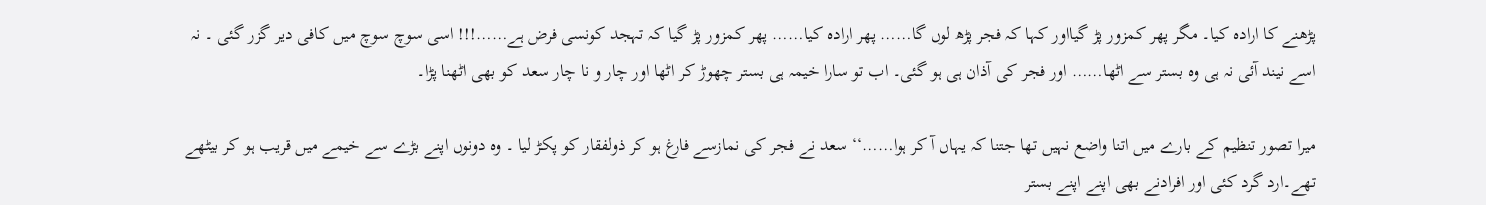پڑھنے کا ارادہ کیا۔ مگر پھر کمزور پڑ گیااور کہا کہ فجر پڑھ لوں گا…… پھر ارادہ کیا…… پھر کمزور پڑ گیا کہ تہجد کونسی فرض ہے……!!! اسی سوچ سوچ میں کافی دیر گزر گئی ۔ نہ اسے نیند آئی نہ ہی وہ بستر سے اٹھا…… اور فجر کی آذان ہی ہو گئی۔ اب تو سارا خیمہ ہی بستر چھوڑ کر اٹھا اور چار و نا چار سعد کو بھی اٹھنا پڑا۔

میرا تصور تنظیم کے بارے میں اتنا واضع نہیں تھا جتنا کہ یہاں آ کر ہوا……‘‘ سعد نے فجر کی نمازسے فارغ ہو کر ذولفقار کو پکڑ لیا ۔ وہ دونوں اپنے بڑے سے خیمے میں قریب ہو کر بیٹھے تھے۔ارد گرد کئی اور افرادنے بھی اپنے اپنے بستر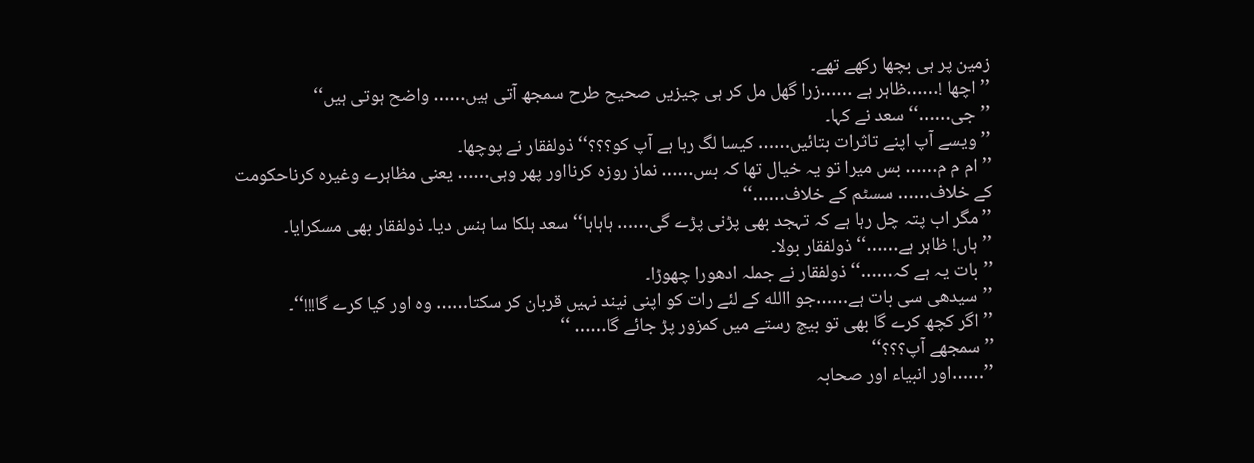زمین پر ہی بچھا رکھے تھے۔
’’اچھا !……ظاہر ہے ……زرا گھل مل کر ہی چیزیں صحیح طرح سمجھ آتی ہیں…… واضح ہوتی ہیں‘‘
’’جی……‘‘ سعد نے کہا۔
’’ویسے آپ اپنے تاثرات بتائیں…… کیسا لگ رہا ہے آپ کو؟؟؟‘‘ ذولفقار نے پوچھا۔
’’ام م م…… بس میرا تو یہ خیال تھا کہ بس…… نماز روزہ کرنااور پھر وہی…… یعنی مظاہرے وغیرہ کرناحکومت کے خلاف…… سسٹم کے خلاف……‘‘
’’مگر اب پتہ چل رہا ہے کہ تہجد بھی پڑنی پڑے گی…… ہاہاہا‘‘ سعد ہلکا سا ہنس دیا۔ ذولفقار بھی مسکرایا۔
’’ہاں! ظاہر ہے……‘‘ ذولفقار بولا۔
’’بات یہ ہے کہ……‘‘ ذولفقار نے جملہ ادھورا چھوڑا۔
’’سیدھی سی بات ہے……جو االله کے لئے رات کو اپنی نیند نہیں قربان کر سکتا…… وہ اور کیا کرے گا!!!‘‘۔
’’اگر کچھ کرے گا بھی تو بیچ رستے میں کمزور پڑ جائے گا…… ‘‘
’’سمجھے آپ؟؟؟‘‘
’’……اور انبیاء اور صحابہ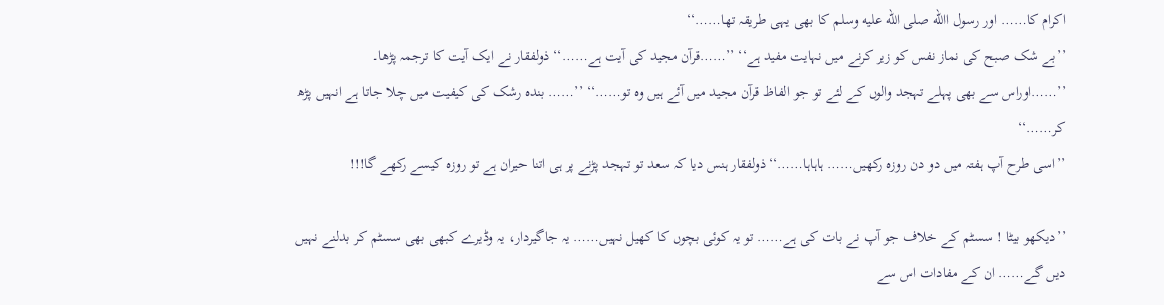اکرام کا…… اور رسول االله صلى الله عليه وسلم کا بھی یہی طریقہ تھا……‘‘
’’بے شک صبح کی نماز نفس کو زیر کرنے میں نہایت مفید ہے‘‘ ’’……قرآن مجید کی آیت ہے……‘‘ ذولفقار نے ایک آیت کا ترجمہ پڑھا۔
’’……اوراس سے بھی پہلے تہجد والوں کے لئے تو جو الفاظ قرآن مجید میں آئے ہیں وہ تو……‘‘ ’’…… بندہ رشک کی کیفیت میں چلا جاتا ہے انہیں پڑھ کر……‘‘
’’اسی طرح آپ ہفتہ میں دو دن روزہ رکھیں…… ہاہاہا……‘‘ذولفقار ہنس دیا کہ سعد تو تہجد پڑنے پر ہی اتنا حیران ہے تو روزہ کیسے رکھے گا!!!

’’دیکھو بیٹا ! سسٹم کے خلاف جو آپ نے بات کی ہے…… تو یہ کوئی بچوں کا کھیل نہیں…… یہ جاگیردار، یہ وڈیرے کبھی بھی سسٹم کر بدلنے نہیں دیں گے…… ان کے مفادات اس سے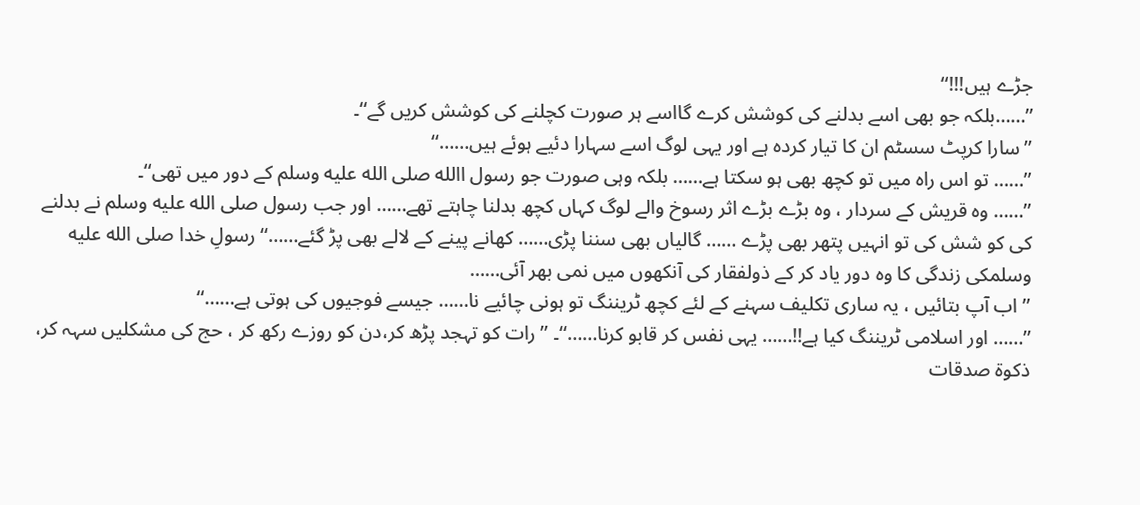جڑے ہیں!!!‘‘
’’……بلکہ جو بھی اسے بدلنے کی کوشش کرے گااسے ہر صورت کچلنے کی کوشش کریں گے‘‘۔
’’سارا کرپٹ سسٹم ان کا تیار کردہ ہے اور یہی لوگ اسے سہارا دئیے ہوئے ہیں……‘‘
’’…… تو اس راہ میں تو کچھ بھی ہو سکتا ہے…… بلکہ وہی صورت جو رسول االله صلى الله عليه وسلم کے دور میں تھی‘‘۔
’’…… وہ قریش کے سردار ، وہ بڑے بڑے اثر رسوخ والے لوگ کہاں کچھ بدلنا چاہتے تھے…… اور جب رسول صلى الله عليه وسلم نے بدلنے کی کو شش کی تو انہیں پتھر بھی پڑے …… گالیاں بھی سننا پڑی…… کھانے پینے کے لالے بھی پڑ گئے……‘‘ رسولِ خدا صلى الله عليه وسلمکی زندگی کا وہ دور یاد کر کے ذولفقار کی آنکھوں میں نمی بھر آئی……
’’ اب آپ بتائیں ، یہ ساری تکلیف سہنے کے لئے کچھ ٹریننگ تو ہونی چائیے نا…… جیسے فوجیوں کی ہوتی ہے……‘‘
’’…… اور اسلامی ٹریننگ کیا ہے!!…… یہی نفس کر قابو کرنا……‘‘۔ ’’ رات کو تہجد پڑھ کر،دن کو روزے رکھ کر ، حج کی مشکلیں سہہ کر، ذکوۃ صدقات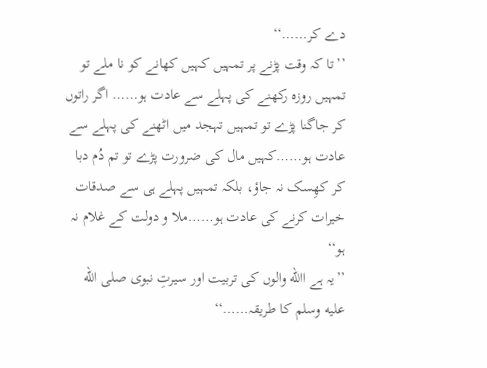دے کر……‘‘
’’تا کہ وقت پڑنے پر تمہیں کہیں کھانے کو نا ملے تو تمہیں روزہ رکھنے کی پہلے سے عادت ہو…… اگر راتوں کر جاگنا پڑے تو تمہیں تہجد میں اٹھنے کی پہلے سے عادت ہو……کہیں مال کی ضرورت پڑے تو تم دُم دبا کر کھِسک نہ جاؤ، بلکہ تمہیں پہلے ہی سے صدقات خیرات کرنے کی عادت ہو……ملا و دولت کے غلام نہ ہو‘‘
’’یہ ہے االله والوں کی تربیت اور سیرتِ نبوی صلى الله عليه وسلم کا طریقہ……‘‘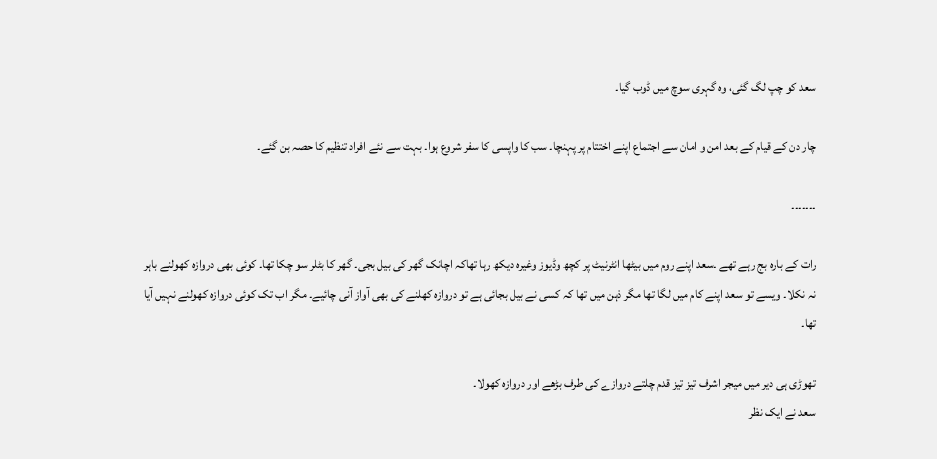سعد کو چپ لگ گئی، وہ گہری سوچ میں ڈوب گیا۔

چار دن کے قیام کے بعد امن و امان سے اجتماع اپنے اختتام پر پہنچا۔ سب کا واپسی کا سفر شروع ہوا۔ بہت سے نئے افراد تنظیم کا حصہ بن گئے۔

۔۔۔۔۔۔۔

رات کے بارہ بج رہے تھے ۔سعد اپنے روم میں بیٹھا انٹرنیٹ پر کچھ وڈیوز وغیرہ دیکھ رہا تھاکہ اچانک گھر کی بیل بجی۔ گھر کا بٹلر سو چکا تھا۔ کوئی بھی دروازہ کھولنے باہر نہ نکلا۔ ویسے تو سعد اپنے کام میں لگا تھا مگر ذہن میں تھا کہ کسی نے بیل بجائی ہے تو دروازہ کھلنے کی بھی آواز آنی چائیے۔ مگر اب تک کوئی دروازہ کھولنے نہیں آیا تھا۔

تھوڑی ہی دیر میں میجر اشرف تیز تیز قدم چلتے دروازے کی طرف بڑھے اور دروازہ کھولا۔
سعد نے ایک نظر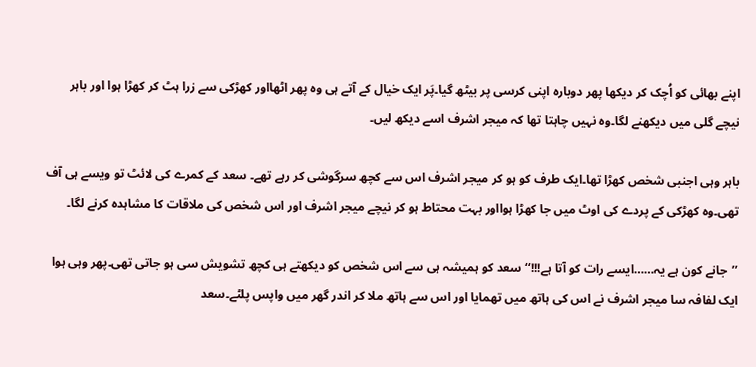اپنے بھائی کو اُچک کر دیکھا پھر دوبارہ اپنی کرسی پر بیٹھ گیا۔پَر ایک خیال کے آتے ہی وہ پھر اٹھااور کھڑکی سے زرا ہٹ کر کھڑا ہوا اور باہر نیچے گلی میں دیکھنے لگا۔وہ نہیں چاہتا تھا کہ میجر اشرف اسے دیکھ لیں۔

باہر وہی اجنبی شخص کھڑا تھا۔ایک طرف کو ہو کر میجر اشرف اس سے کچھ سرگوشی کر رہے تھے۔ سعد کے کمرے کی لائٹ تو ویسے ہی آف تھی۔وہ کھڑکی کے پردے کی اوٹ میں جا کھڑا ہوااور بہت محتاط ہو کر نیچے میجر اشرف اور اس شخص کی ملاقات کا مشاہدہ کرنے لگا۔

’’جانے کون ہے یہ……ایسے رات کو آتا ہے!!!‘‘ سعد کو ہمیشہ ہی سے اس شخص کو دیکھتے ہی کچھ تشویش سی ہو جاتی تھی۔پھر وہی ہوا ایک لفافہ سا میجر اشرف نے اس کی ہاتھ میں تھمایا اور اس سے ہاتھ ملا کر اندر گھر میں واپس پلٹے۔سعد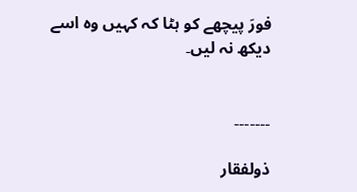فورَ پیچھے کو ہٹا کہ کہیں وہ اسے دیکھ نہ لیں۔


۔۔۔۔۔۔۔

ذولفقار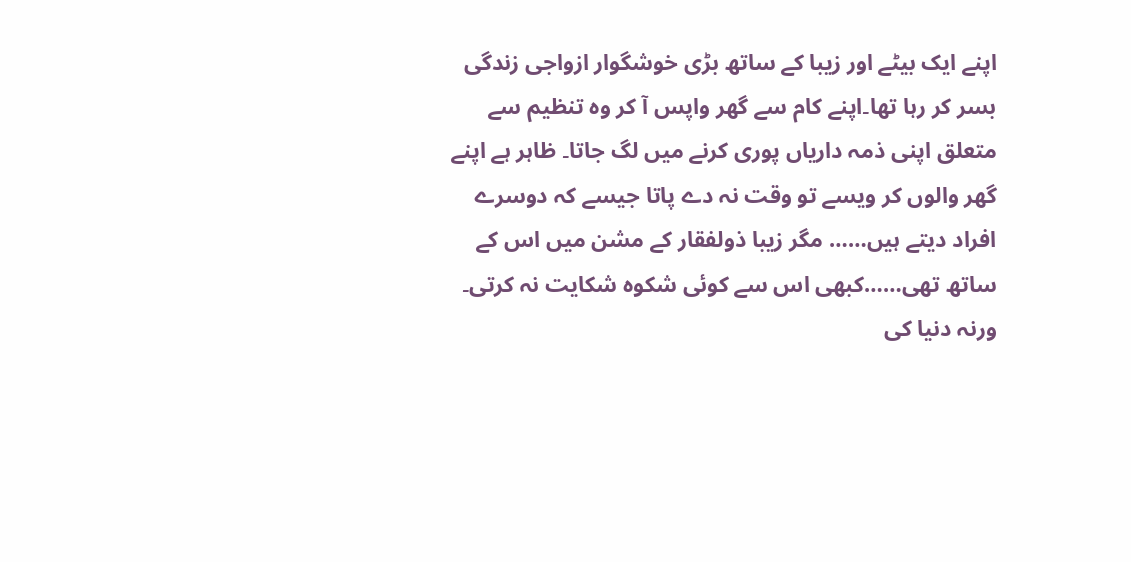اپنے ایک بیٹے اور زیبا کے ساتھ بڑی خوشگوار ازواجی زندگی بسر کر رہا تھا۔اپنے کام سے گھر واپس آ کر وہ تنظیم سے متعلق اپنی ذمہ داریاں پوری کرنے میں لگ جاتا۔ ظاہر ہے اپنے گھر والوں کر ویسے تو وقت نہ دے پاتا جیسے کہ دوسرے افراد دیتے ہیں…… مگر زیبا ذولفقار کے مشن میں اس کے ساتھ تھی……کبھی اس سے کوئی شکوہ شکایت نہ کرتی۔ ورنہ دنیا کی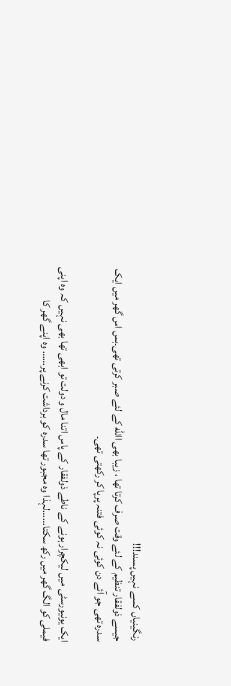رنگینیاں کسے نہیں پسند!!!
جیسے ذولفقار تنظیم کے لئے وقت صرف کرتا تھا ، زیبا بھی االله کے لئے صبر کرتی تھی۔بس اس گھر میں ایک سدرہ تھی جو آئے دن کوئی نہ کوئی فتنہ پرپا کر رکھتی تھی۔

ایک یونیورسٹی میں لیکچرار ہونے کے ناطے ذولفقار کے پاس اتنا مال و دولت تو ابھی تھا بھی نہیں کہ وہ اپنی فیملی کو الگ گھر میں رکھ سکتا……لہذا وہ مجبور تھا سدرہ کو برداشت کرنے پر…… وہ اپنے گھر کا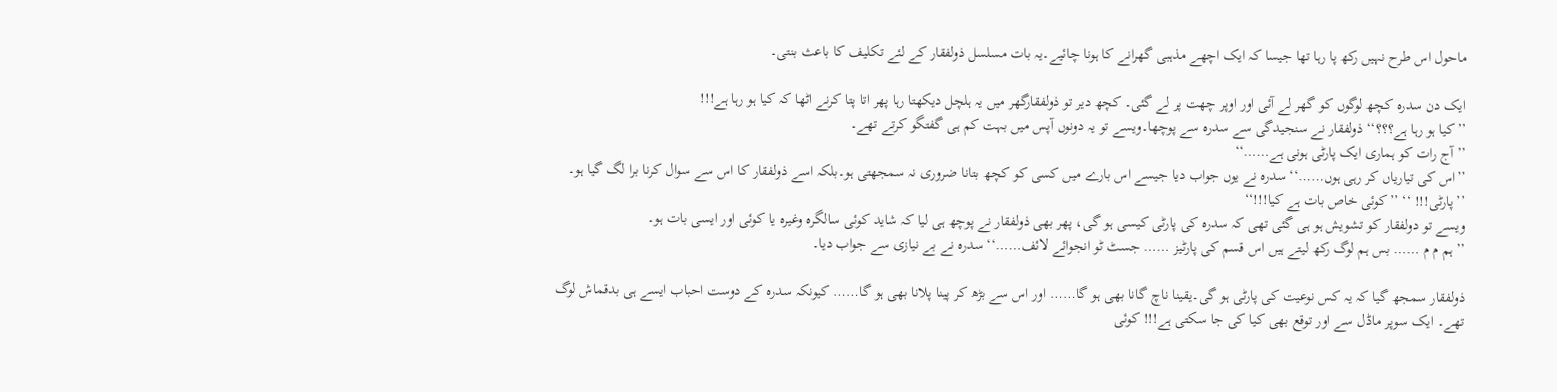ماحول اس طرح نہیں رکھ پا رہا تھا جیسا کہ ایک اچھے مذہبی گھرانے کا ہونا چائیے۔یہ بات مسلسل ذولفقار کے لئے تکلیف کا باعث بنتی۔

ایک دن سدرہ کچھ لوگوں کو گھر لے آئی اور اوپر چھت پر لے گئی۔ کچھ دیر تو ذولفقارگھر میں یہ ہلچل دیکھتا رہا پھر اتا پتا کرنے اٹھا کہ کیا ہو رہا ہے!!!
’’کیا ہو رہا ہے؟؟؟‘‘ ذولفقار نے سنجیدگی سے سدرہ سے پوچھا۔ویسے تو یہ دونوں آپس میں بہت کم ہی گفتگو کرتے تھے۔
’’آج رات کو ہماری ایک پارٹی ہونی ہے……‘‘
’’اس کی تیاریاں کر رہی ہوں……‘‘ سدرہ نے یوں جواب دیا جیسے اس بارے میں کسی کو کچھ بتانا ضروری نہ سمجھتی ہو۔بلکہ اسے ذولفقار کا اس سے سوال کرنا برا لگ گیا ہو۔
’’پارٹی!!! ‘‘ ’’کوئی خاص بات ہے کیا!!!‘‘
ویسے تو دولفقار کو تشویش ہو ہی گئی تھی کہ سدرہ کی پارٹی کیسی ہو گی، پھر بھی ذولفقار نے پوچھ ہی لیا کہ شاید کوئی سالگرہ وغیرہ یا کوئی اور ایسی بات ہو۔
’’ہم م م …… بس ہم لوگ رکھ لیتے ہیں اس قسم کی پارٹیز …… جسٹ ٹو انجوائے لائف……‘‘ سدرہ نے بے نیازی سے جواب دیا۔

ذولفقار سمجھ گیا کہ یہ کس نوعیت کی پارٹی ہو گی۔یقینا ناچ گانا بھی ہو گا…… اور اس سے بڑھ کر پینا پلانا بھی ہو گا…… کیونکہ سدرہ کے دوست احباب ایسے ہی بدقماش لوگ تھے۔ ایک سوپر ماڈل سے اور توقع بھی کیا کی جا سکتی ہے!!! کوئی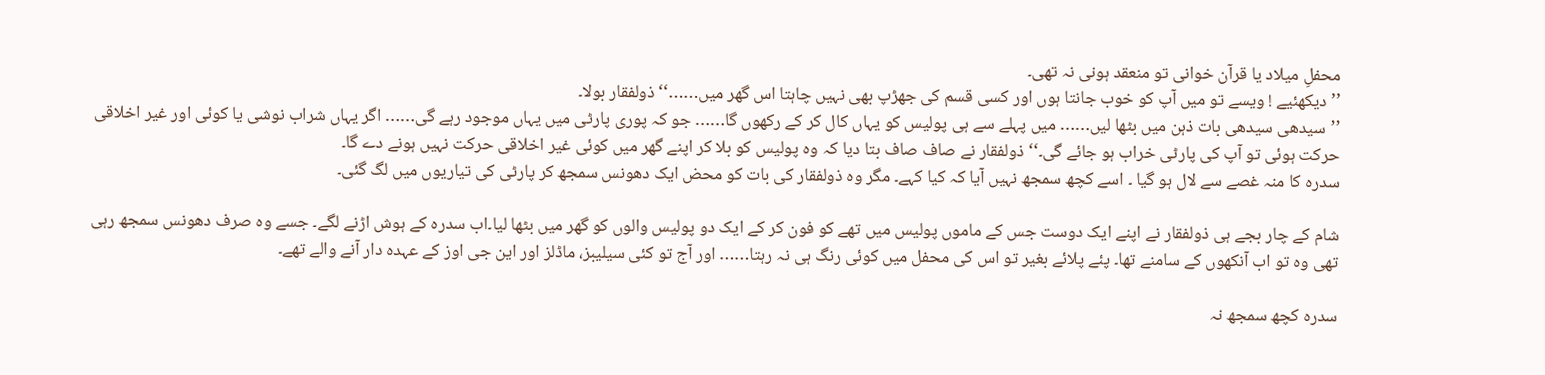محفلِ میلاد یا قرآن خوانی تو منعقد ہونی نہ تھی۔
’’دیکھئیے ! ویسے تو میں آپ کو خوب جانتا ہوں اور کسی قسم کی جھڑپ بھی نہیں چاہتا اس گھر میں……‘‘ ذولفقار بولا۔
’’سیدھی سیدھی بات ذہن میں بٹھا لیں…… میں پہلے سے ہی پولیس کو یہاں کال کر کے رکھوں گا…… جو کہ پوری پارٹی میں یہاں موجود رہے گی…… اگر یہاں شراب نوشی یا کوئی اور غیر اخلاقی حرکت ہوئی تو آپ کی پارٹی خراب ہو جائے گی۔‘‘ ذولفقار نے صاف صاف بتا دیا کہ وہ پولیس کو بلا کر اپنے گھر میں کوئی غیر اخلاقی حرکت نہیں ہونے دے گا۔
سدرہ کا منہ غصے سے لال ہو گیا ۔ اسے کچھ سمجھ نہیں آیا کہ کیا کہے۔ مگر وہ ذولفقار کی بات کو محض ایک دھونس سمجھ کر پارٹی کی تیاریوں میں لگ گئی۔

شام کے چار بجے ہی ذولفقار نے اپنے ایک دوست جس کے ماموں پولیس میں تھے کو فون کر کے ایک دو پولیس والوں کو گھر میں بٹھا لیا۔اب سدرہ کے ہوش اڑنے لگے۔ جسے وہ صرف دھونس سمجھ رہی تھی وہ تو اب آنکھوں کے سامنے تھا۔ پئے پلائے بغیر تو اس کی محفل میں کوئی رنگ ہی نہ رہتا…… اور آج تو کئی سیلیبز، ماڈلز اور این جی اوز کے عہدہ دار آنے والے تھے۔

سدرہ کچھ سمجھ نہ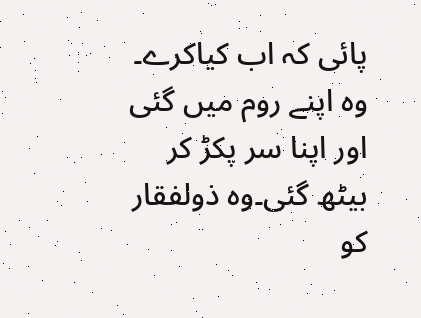پائی کہ اب کیاکرے۔ وہ اپنے روم میں گئی اور اپنا سر پکڑ کر بیٹھ گئی۔وہ ذولفقار کو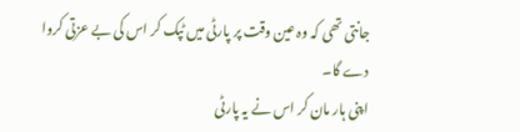جانتی تھی کہ وہ عین وقت پر پارٹی میں ٹپک کر اس کی بے عزتی کروا دے گا۔
اپنی ہار مان کر اس نے یہ پارٹی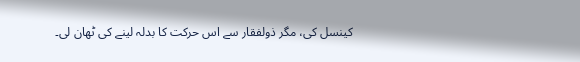کینسل کی، مگر ذولفقار سے اس حرکت کا بدلہ لینے کی ٹھان لی۔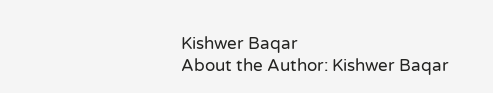Kishwer Baqar
About the Author: Kishwer Baqar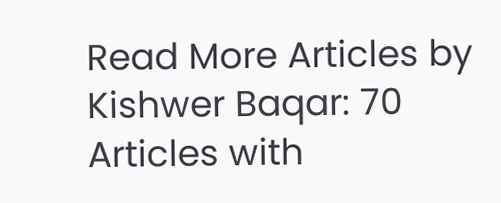Read More Articles by Kishwer Baqar: 70 Articles with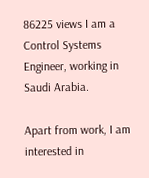86225 views I am a Control Systems Engineer, working in Saudi Arabia.

Apart from work, I am interested in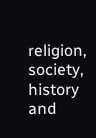religion, society, history and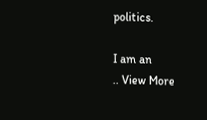politics.

I am an
.. View More